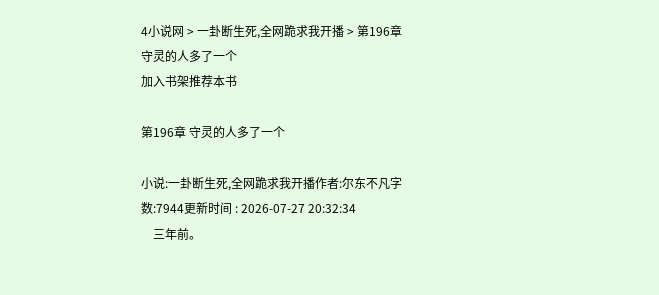4小说网 > 一卦断生死,全网跪求我开播 > 第196章 守灵的人多了一个
加入书架推荐本书

第196章 守灵的人多了一个

小说:一卦断生死,全网跪求我开播作者:尔东不凡字数:7944更新时间 : 2026-07-27 20:32:34
    三年前。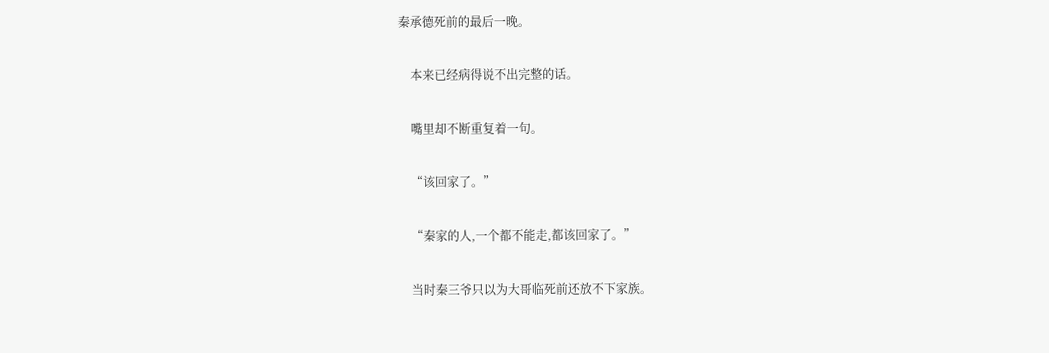秦承德死前的最后一晚。

    本来已经病得说不出完整的话。

    嘴里却不断重复着一句。

    “该回家了。”

    “秦家的人,一个都不能走,都该回家了。”

    当时秦三爷只以为大哥临死前还放不下家族。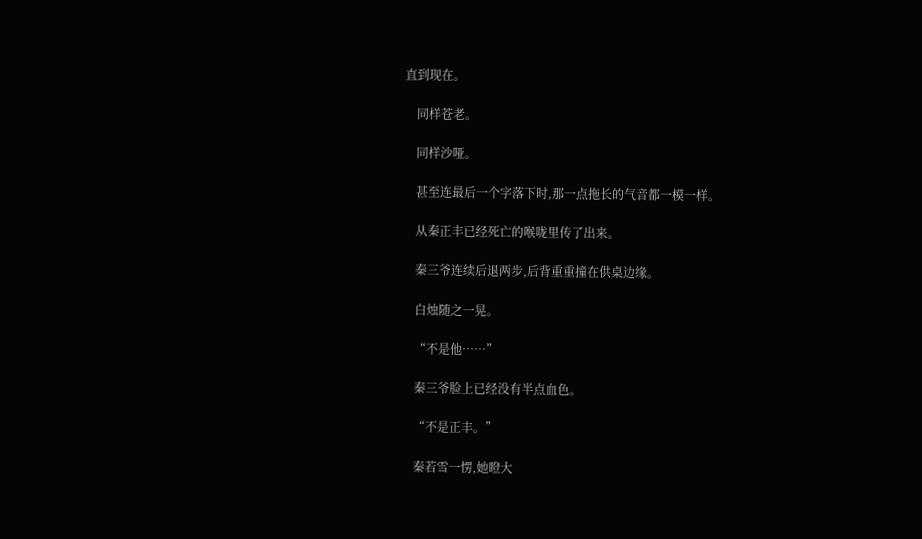直到现在。

    同样苍老。

    同样沙哑。

    甚至连最后一个字落下时,那一点拖长的气音都一模一样。

    从秦正丰已经死亡的喉咙里传了出来。

    秦三爷连续后退两步,后背重重撞在供桌边缘。

    白烛随之一晃。

    “不是他……”

    秦三爷脸上已经没有半点血色。

    “不是正丰。”

    秦若雪一愣,她瞪大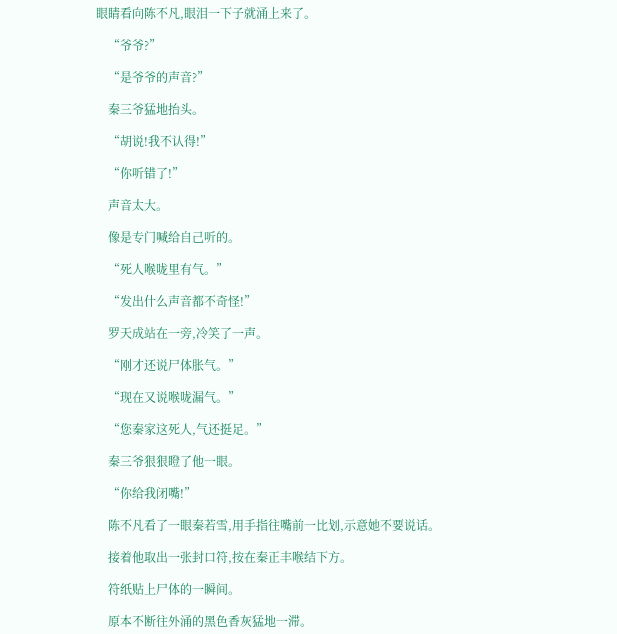眼睛看向陈不凡,眼泪一下子就涌上来了。

    “爷爷?”

    “是爷爷的声音?”

    秦三爷猛地抬头。

    “胡说!我不认得!”

    “你听错了!”

    声音太大。

    像是专门喊给自己听的。

    “死人喉咙里有气。”

    “发出什么声音都不奇怪!”

    罗天成站在一旁,冷笑了一声。

    “刚才还说尸体胀气。”

    “现在又说喉咙漏气。”

    “您秦家这死人,气还挺足。”

    秦三爷狠狠瞪了他一眼。

    “你给我闭嘴!”

    陈不凡看了一眼秦若雪,用手指往嘴前一比划,示意她不要说话。

    接着他取出一张封口符,按在秦正丰喉结下方。

    符纸贴上尸体的一瞬间。

    原本不断往外涌的黑色香灰猛地一滞。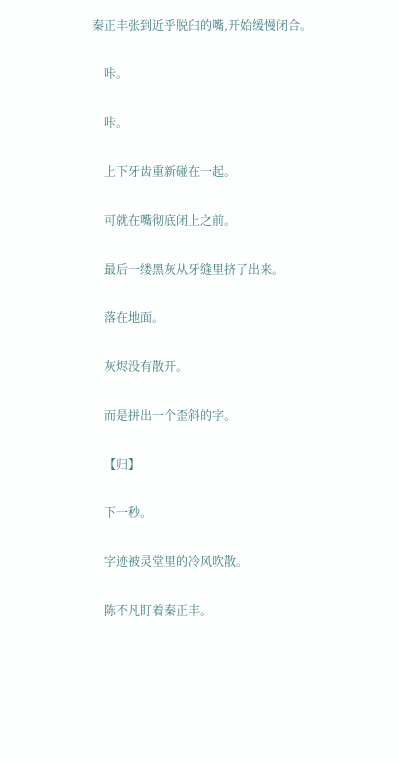秦正丰张到近乎脱臼的嘴,开始缓慢闭合。

    咔。

    咔。

    上下牙齿重新碰在一起。

    可就在嘴彻底闭上之前。

    最后一缕黑灰从牙缝里挤了出来。

    落在地面。

    灰烬没有散开。

    而是拼出一个歪斜的字。

    【归】

    下一秒。

    字迹被灵堂里的冷风吹散。

    陈不凡盯着秦正丰。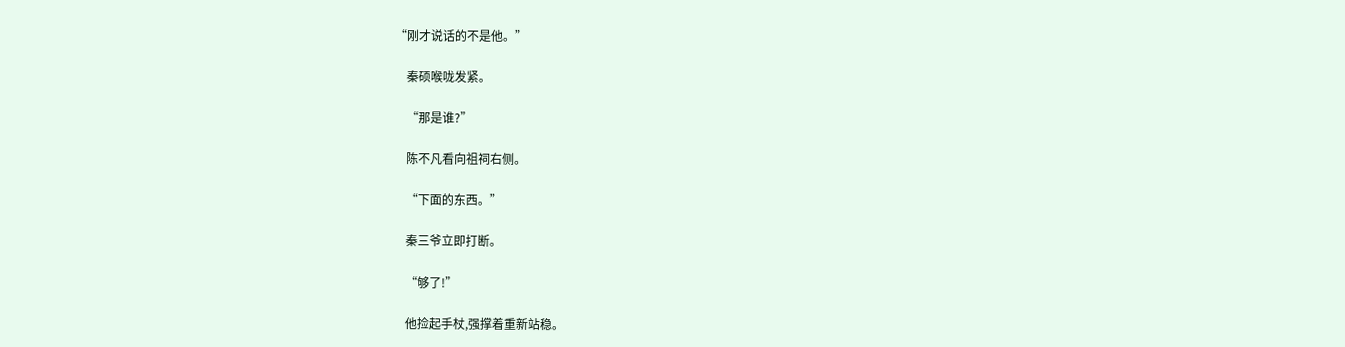“刚才说话的不是他。”

    秦硕喉咙发紧。

    “那是谁?”

    陈不凡看向祖祠右侧。

    “下面的东西。”

    秦三爷立即打断。

    “够了!”

    他捡起手杖,强撑着重新站稳。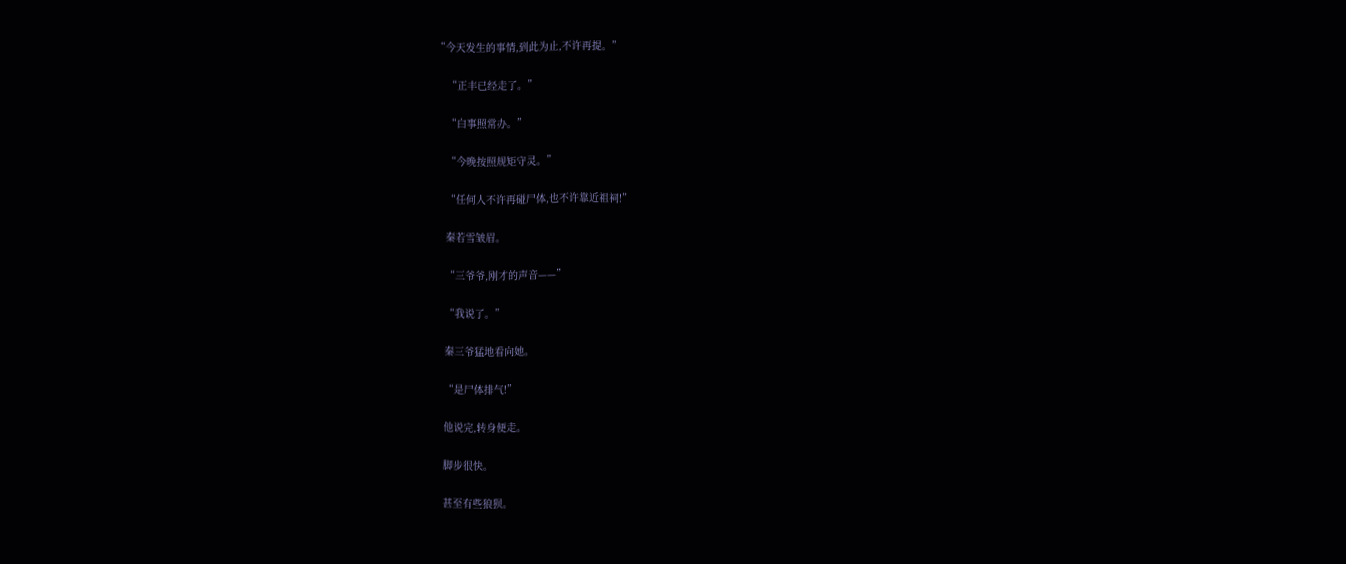“今天发生的事情,到此为止,不许再提。”

    “正丰已经走了。”

    “白事照常办。”

    “今晚按照规矩守灵。”

    “任何人不许再碰尸体,也不许靠近祖祠!”

    秦若雪皱眉。

    “三爷爷,刚才的声音——”

    “我说了。”

    秦三爷猛地看向她。

    “是尸体排气!”

    他说完,转身便走。

    脚步很快。

    甚至有些狼狈。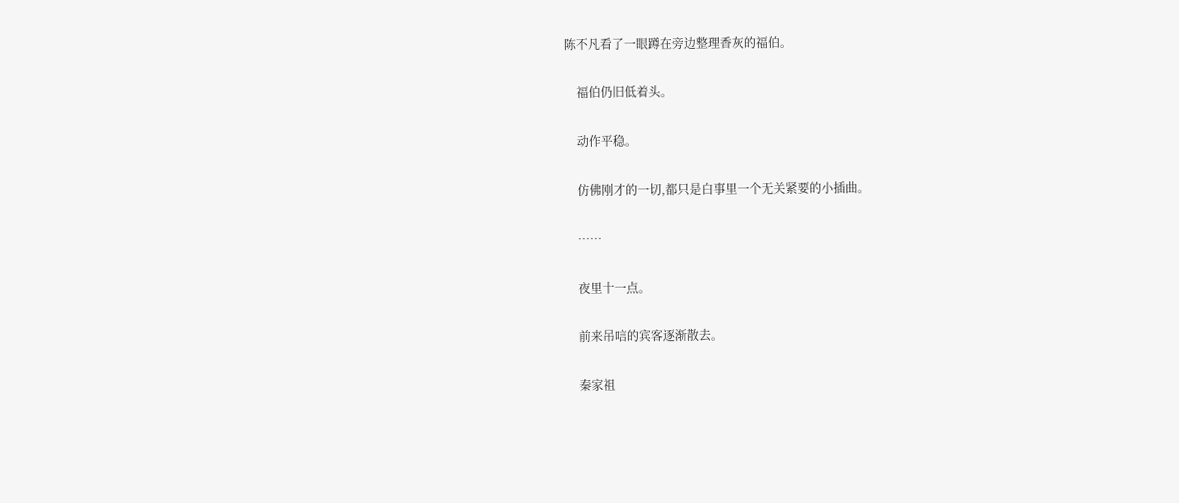陈不凡看了一眼蹲在旁边整理香灰的福伯。

    福伯仍旧低着头。

    动作平稳。

    仿佛刚才的一切,都只是白事里一个无关紧要的小插曲。

    ……

    夜里十一点。

    前来吊唁的宾客逐渐散去。

    秦家祖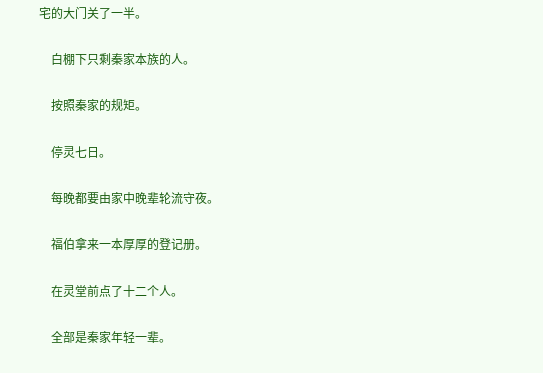宅的大门关了一半。

    白棚下只剩秦家本族的人。

    按照秦家的规矩。

    停灵七日。

    每晚都要由家中晚辈轮流守夜。

    福伯拿来一本厚厚的登记册。

    在灵堂前点了十二个人。

    全部是秦家年轻一辈。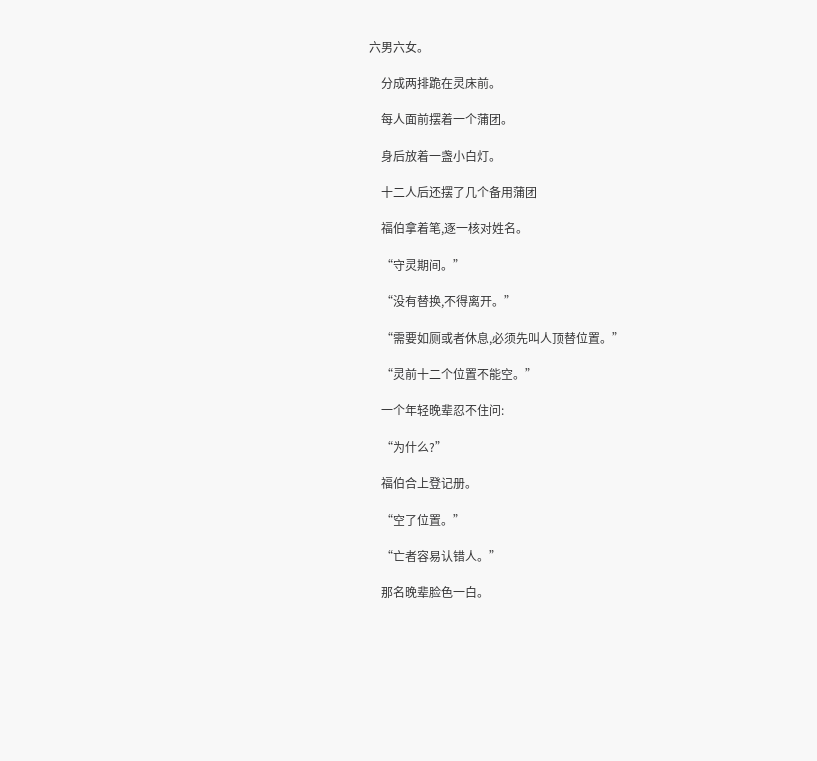六男六女。

    分成两排跪在灵床前。

    每人面前摆着一个蒲团。

    身后放着一盏小白灯。

    十二人后还摆了几个备用蒲团

    福伯拿着笔,逐一核对姓名。

    “守灵期间。”

    “没有替换,不得离开。”

    “需要如厕或者休息,必须先叫人顶替位置。”

    “灵前十二个位置不能空。”

    一个年轻晚辈忍不住问:

    “为什么?”

    福伯合上登记册。

    “空了位置。”

    “亡者容易认错人。”

    那名晚辈脸色一白。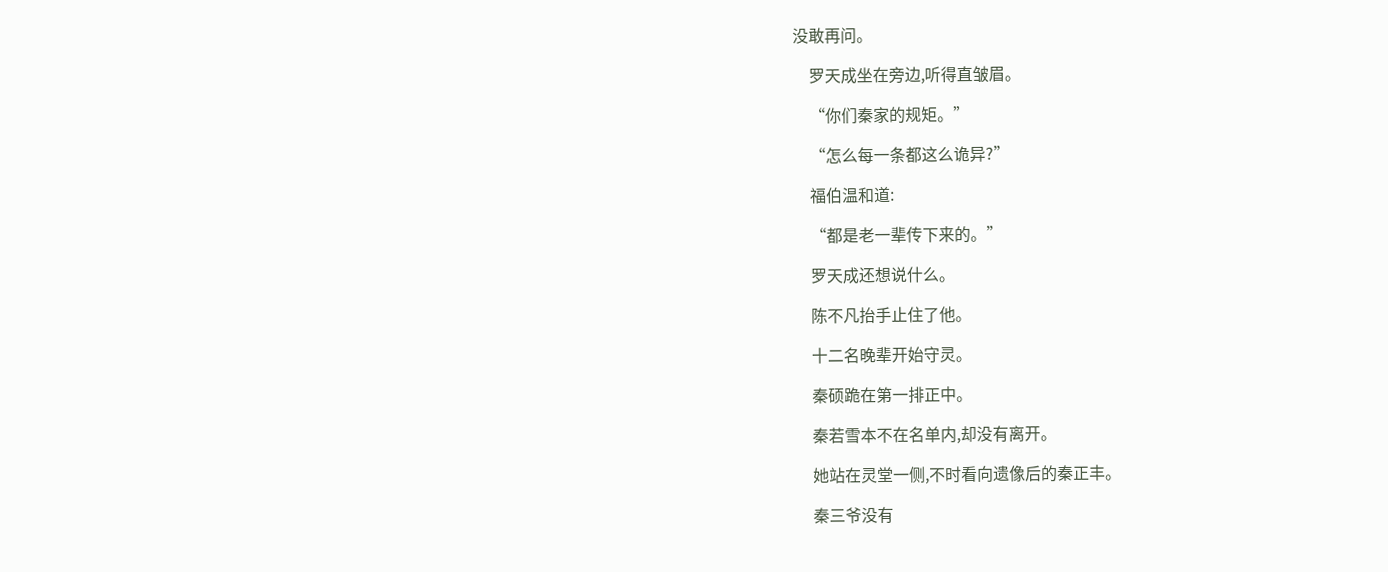没敢再问。

    罗天成坐在旁边,听得直皱眉。

    “你们秦家的规矩。”

    “怎么每一条都这么诡异?”

    福伯温和道:

    “都是老一辈传下来的。”

    罗天成还想说什么。

    陈不凡抬手止住了他。

    十二名晚辈开始守灵。

    秦硕跪在第一排正中。

    秦若雪本不在名单内,却没有离开。

    她站在灵堂一侧,不时看向遗像后的秦正丰。

    秦三爷没有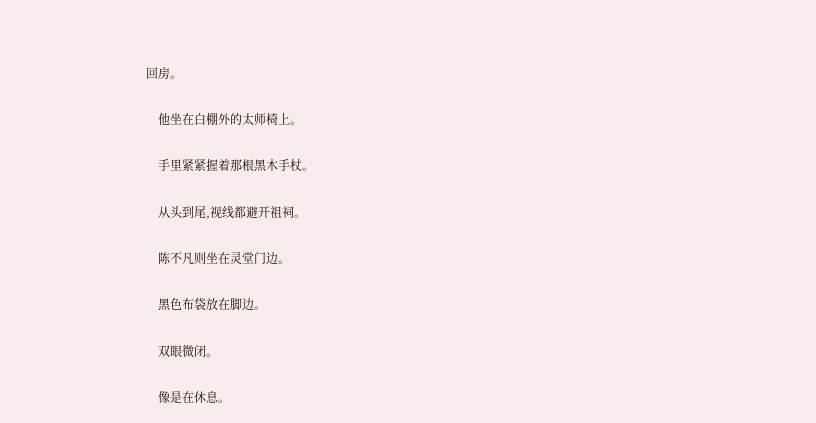回房。

    他坐在白棚外的太师椅上。

    手里紧紧握着那根黑木手杖。

    从头到尾,视线都避开祖祠。

    陈不凡则坐在灵堂门边。

    黑色布袋放在脚边。

    双眼微闭。

    像是在休息。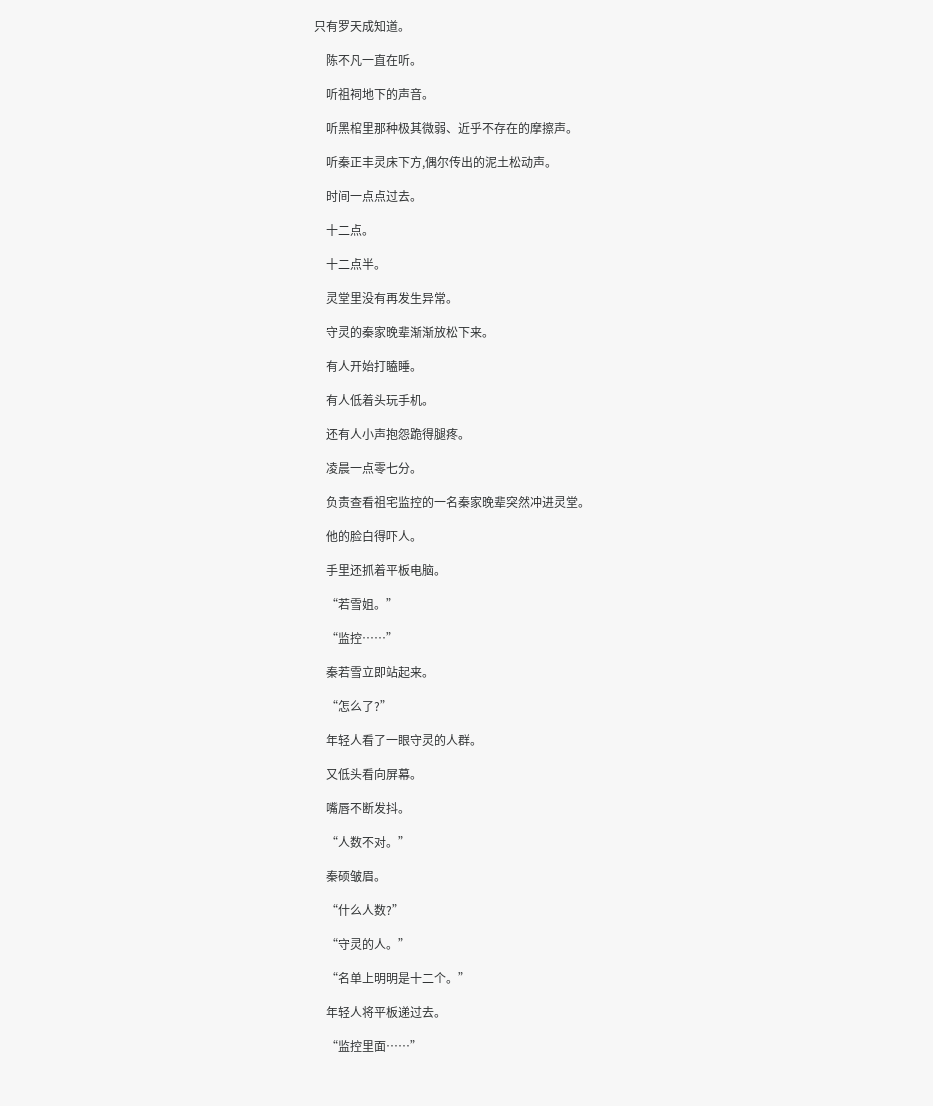只有罗天成知道。

    陈不凡一直在听。

    听祖祠地下的声音。

    听黑棺里那种极其微弱、近乎不存在的摩擦声。

    听秦正丰灵床下方,偶尔传出的泥土松动声。

    时间一点点过去。

    十二点。

    十二点半。

    灵堂里没有再发生异常。

    守灵的秦家晚辈渐渐放松下来。

    有人开始打瞌睡。

    有人低着头玩手机。

    还有人小声抱怨跪得腿疼。

    凌晨一点零七分。

    负责查看祖宅监控的一名秦家晚辈突然冲进灵堂。

    他的脸白得吓人。

    手里还抓着平板电脑。

    “若雪姐。”

    “监控……”

    秦若雪立即站起来。

    “怎么了?”

    年轻人看了一眼守灵的人群。

    又低头看向屏幕。

    嘴唇不断发抖。

    “人数不对。”

    秦硕皱眉。

    “什么人数?”

    “守灵的人。”

    “名单上明明是十二个。”

    年轻人将平板递过去。

    “监控里面……”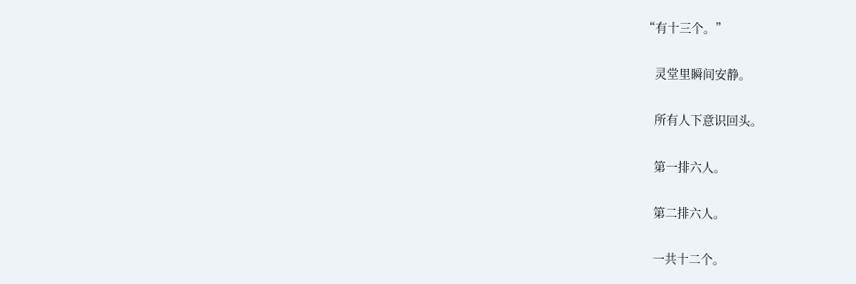“有十三个。”

    灵堂里瞬间安静。

    所有人下意识回头。

    第一排六人。

    第二排六人。

    一共十二个。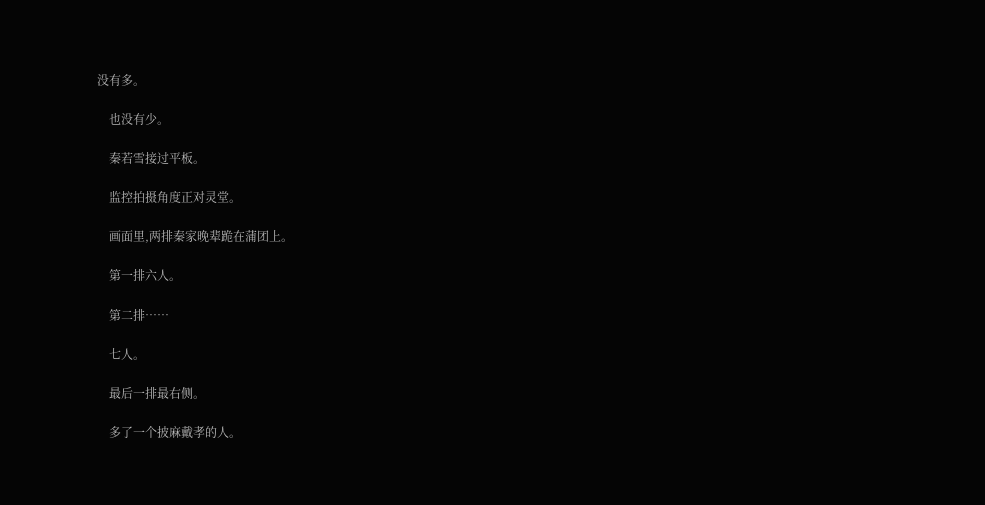没有多。

    也没有少。

    秦若雪接过平板。

    监控拍摄角度正对灵堂。

    画面里,两排秦家晚辈跪在蒲团上。

    第一排六人。

    第二排……

    七人。

    最后一排最右侧。

    多了一个披麻戴孝的人。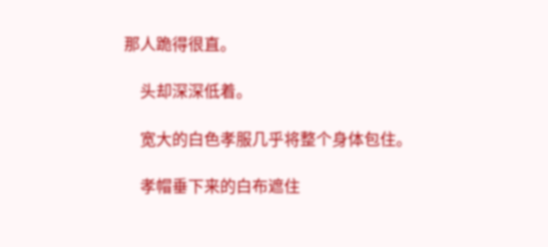那人跪得很直。

    头却深深低着。

    宽大的白色孝服几乎将整个身体包住。

    孝帽垂下来的白布遮住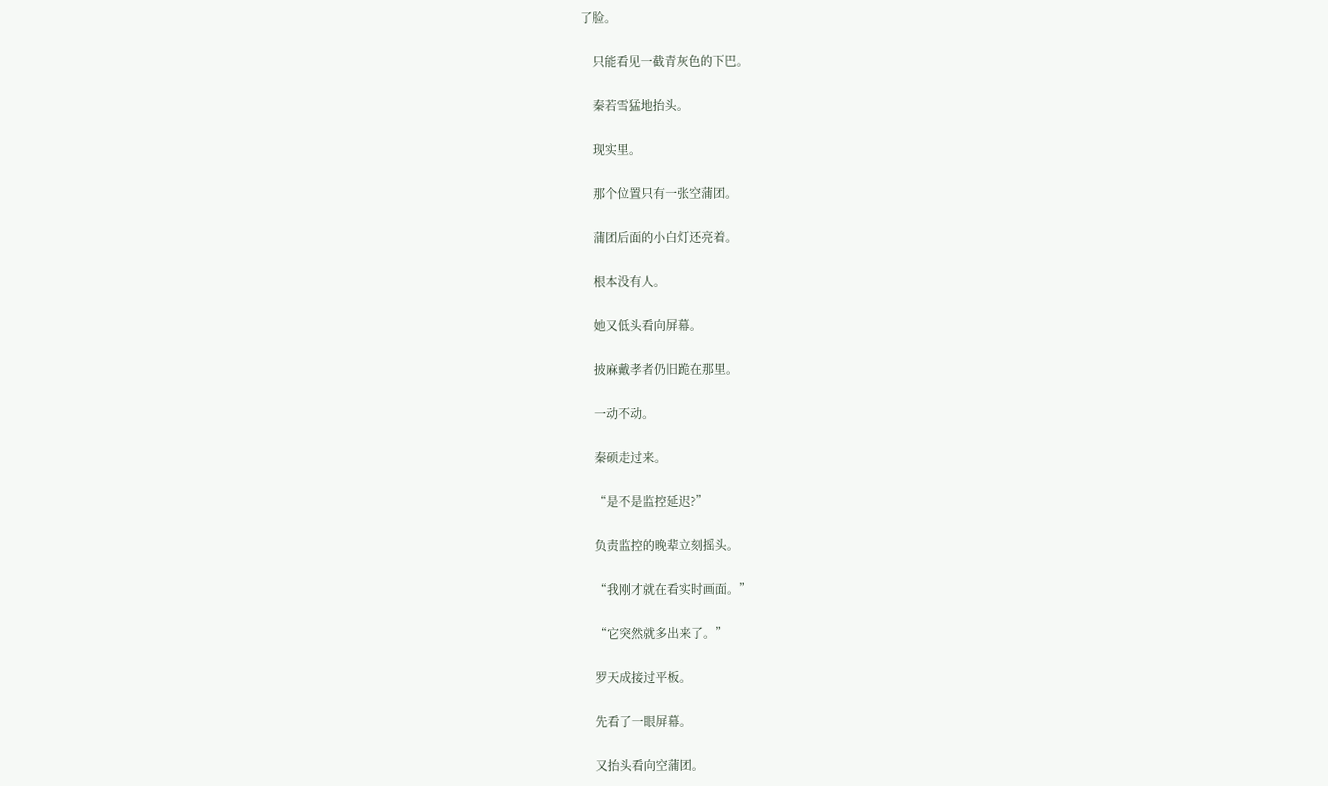了脸。

    只能看见一截青灰色的下巴。

    秦若雪猛地抬头。

    现实里。

    那个位置只有一张空蒲团。

    蒲团后面的小白灯还亮着。

    根本没有人。

    她又低头看向屏幕。

    披麻戴孝者仍旧跪在那里。

    一动不动。

    秦硕走过来。

    “是不是监控延迟?”

    负责监控的晚辈立刻摇头。

    “我刚才就在看实时画面。”

    “它突然就多出来了。”

    罗天成接过平板。

    先看了一眼屏幕。

    又抬头看向空蒲团。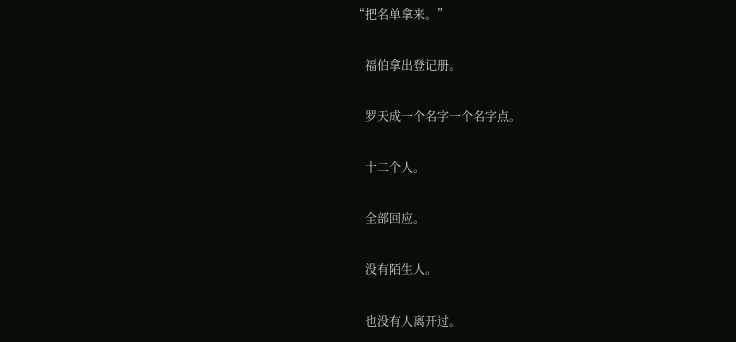“把名单拿来。”

    福伯拿出登记册。

    罗天成一个名字一个名字点。

    十二个人。

    全部回应。

    没有陌生人。

    也没有人离开过。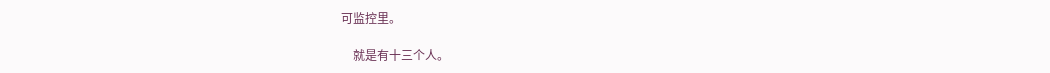可监控里。

    就是有十三个人。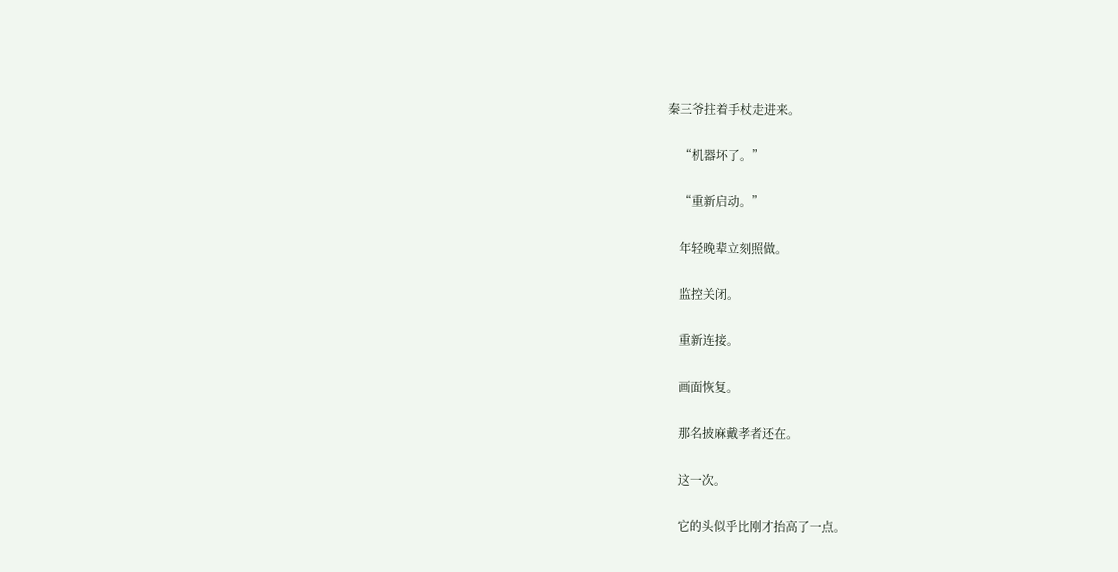秦三爷拄着手杖走进来。

    “机器坏了。”

    “重新启动。”

    年轻晚辈立刻照做。

    监控关闭。

    重新连接。

    画面恢复。

    那名披麻戴孝者还在。

    这一次。

    它的头似乎比刚才抬高了一点。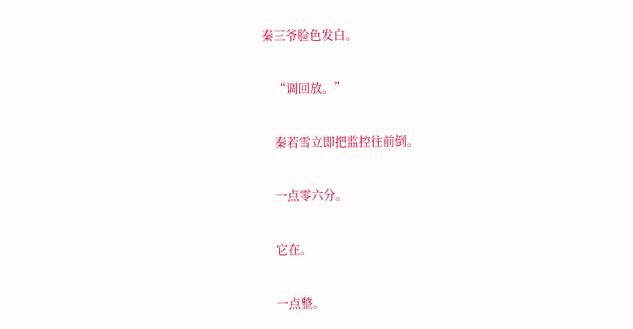秦三爷脸色发白。

    “调回放。”

    秦若雪立即把监控往前倒。

    一点零六分。

    它在。

    一点整。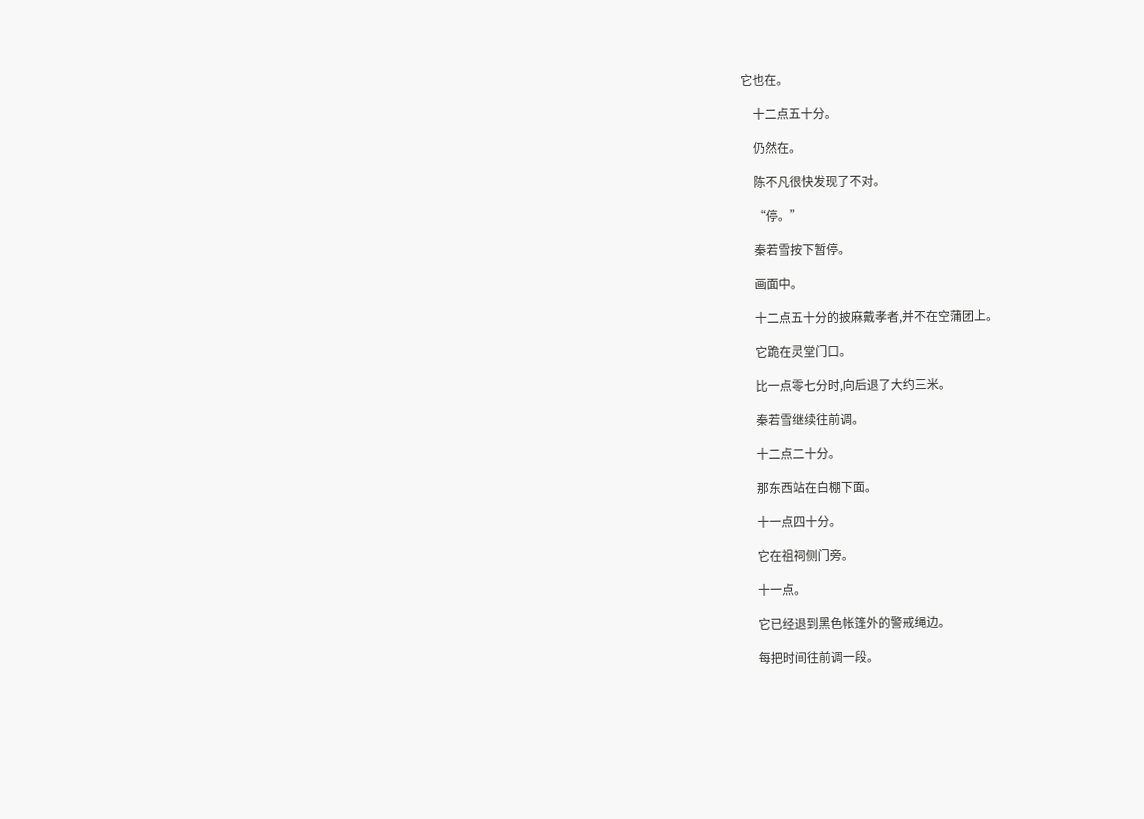它也在。

    十二点五十分。

    仍然在。

    陈不凡很快发现了不对。

    “停。”

    秦若雪按下暂停。

    画面中。

    十二点五十分的披麻戴孝者,并不在空蒲团上。

    它跪在灵堂门口。

    比一点零七分时,向后退了大约三米。

    秦若雪继续往前调。

    十二点二十分。

    那东西站在白棚下面。

    十一点四十分。

    它在祖祠侧门旁。

    十一点。

    它已经退到黑色帐篷外的警戒绳边。

    每把时间往前调一段。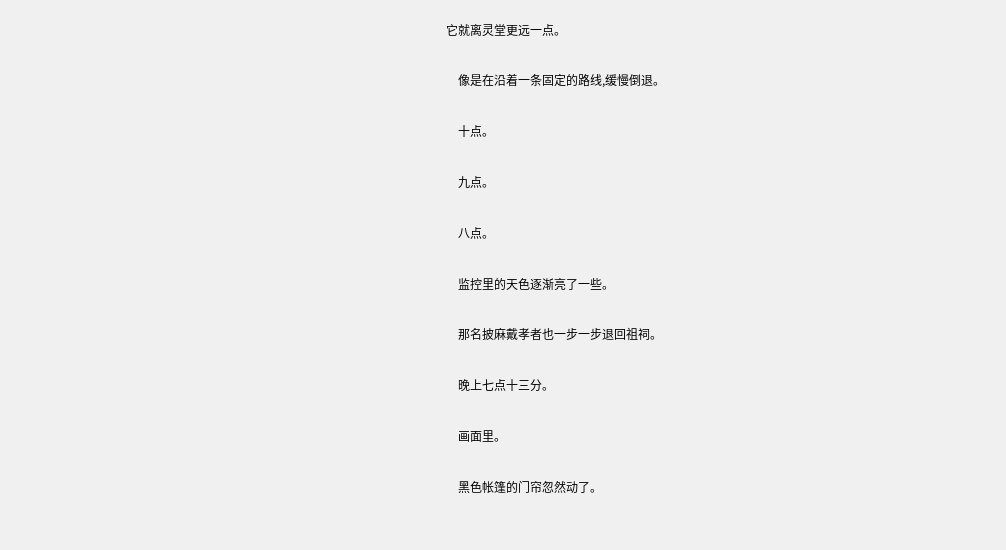它就离灵堂更远一点。

    像是在沿着一条固定的路线,缓慢倒退。

    十点。

    九点。

    八点。

    监控里的天色逐渐亮了一些。

    那名披麻戴孝者也一步一步退回祖祠。

    晚上七点十三分。

    画面里。

    黑色帐篷的门帘忽然动了。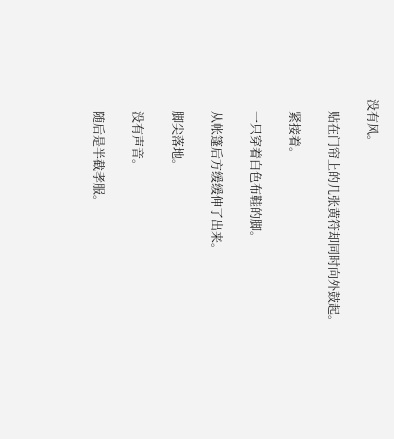没有风。

    贴在门帘上的几张黄符却同时向外鼓起。

    紧接着。

    一只穿着白色布鞋的脚。

    从帐篷后方缓缓伸了出来。

    脚尖落地。

    没有声音。

    随后是半截孝服。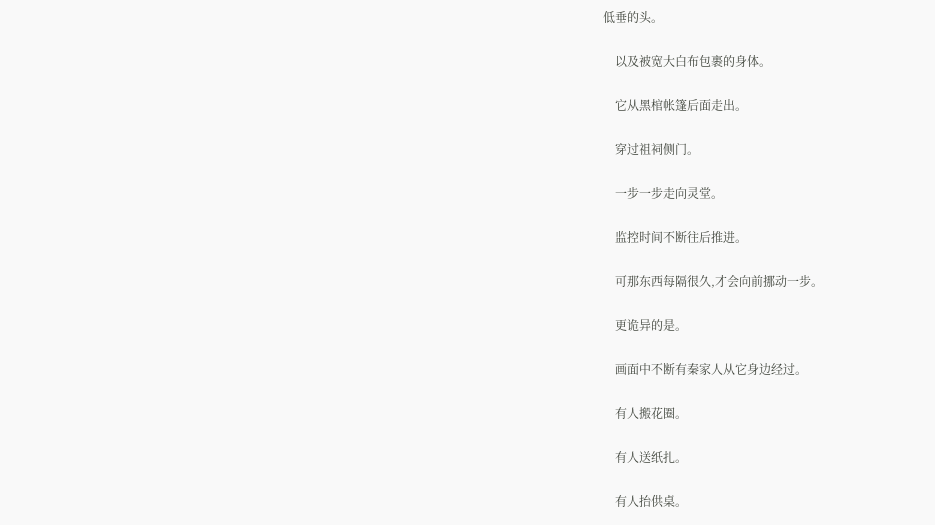低垂的头。

    以及被宽大白布包裹的身体。

    它从黑棺帐篷后面走出。

    穿过祖祠侧门。

    一步一步走向灵堂。

    监控时间不断往后推进。

    可那东西每隔很久,才会向前挪动一步。

    更诡异的是。

    画面中不断有秦家人从它身边经过。

    有人搬花圈。

    有人送纸扎。

    有人抬供桌。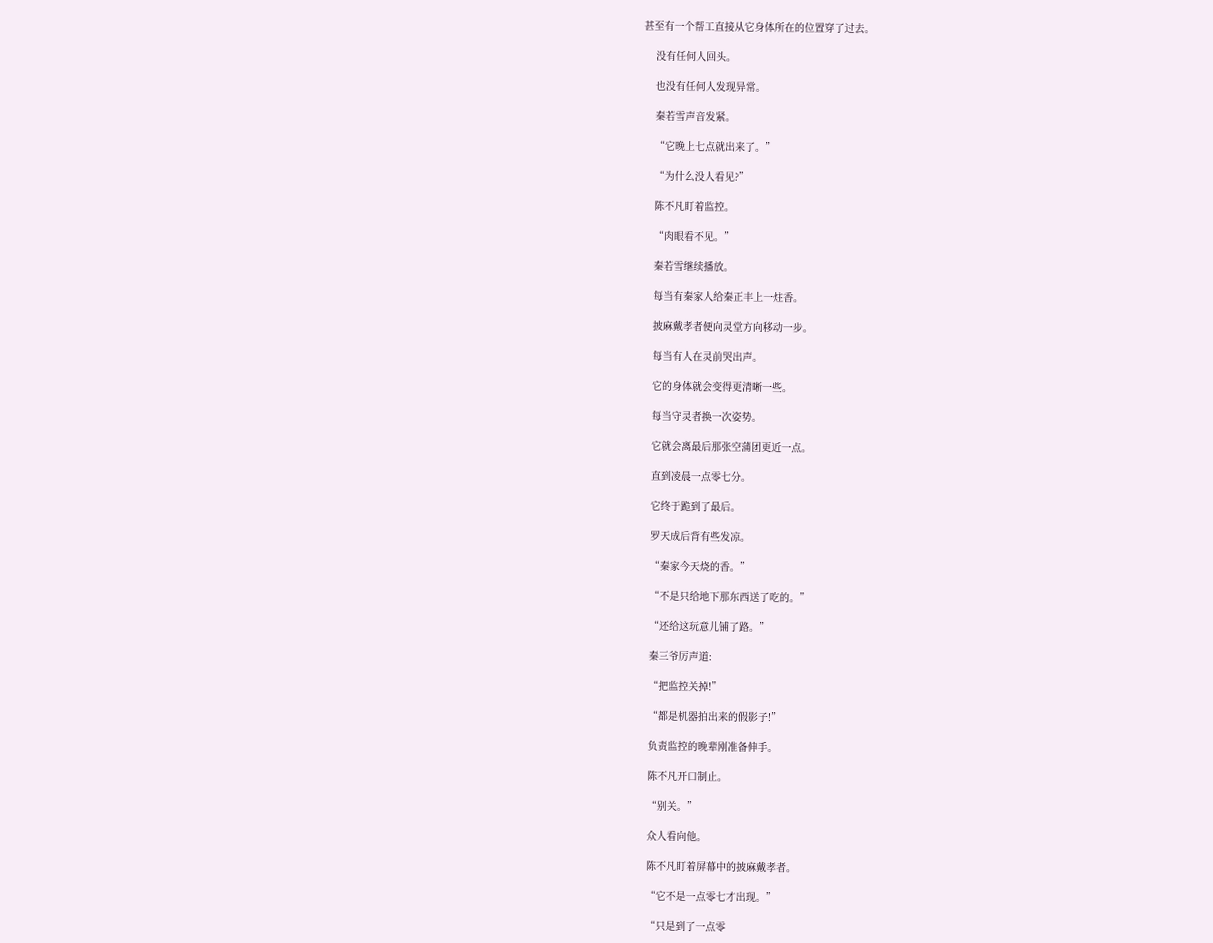甚至有一个帮工直接从它身体所在的位置穿了过去。

    没有任何人回头。

    也没有任何人发现异常。

    秦若雪声音发紧。

    “它晚上七点就出来了。”

    “为什么没人看见?”

    陈不凡盯着监控。

    “肉眼看不见。”

    秦若雪继续播放。

    每当有秦家人给秦正丰上一炷香。

    披麻戴孝者便向灵堂方向移动一步。

    每当有人在灵前哭出声。

    它的身体就会变得更清晰一些。

    每当守灵者换一次姿势。

    它就会离最后那张空蒲团更近一点。

    直到凌晨一点零七分。

    它终于跪到了最后。

    罗天成后背有些发凉。

    “秦家今天烧的香。”

    “不是只给地下那东西送了吃的。”

    “还给这玩意儿铺了路。”

    秦三爷厉声道:

    “把监控关掉!”

    “都是机器拍出来的假影子!”

    负责监控的晚辈刚准备伸手。

    陈不凡开口制止。

    “别关。”

    众人看向他。

    陈不凡盯着屏幕中的披麻戴孝者。

    “它不是一点零七才出现。”

    “只是到了一点零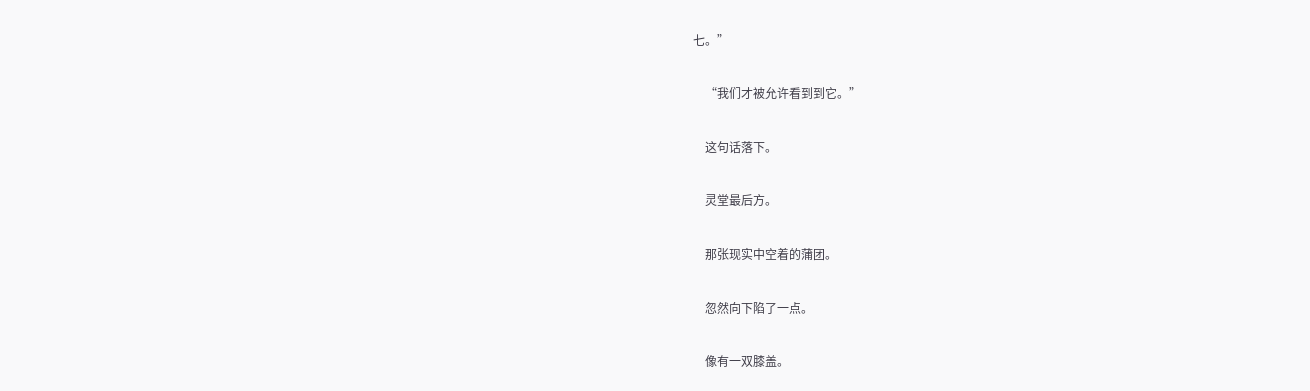七。”

    “我们才被允许看到到它。”

    这句话落下。

    灵堂最后方。

    那张现实中空着的蒲团。

    忽然向下陷了一点。

    像有一双膝盖。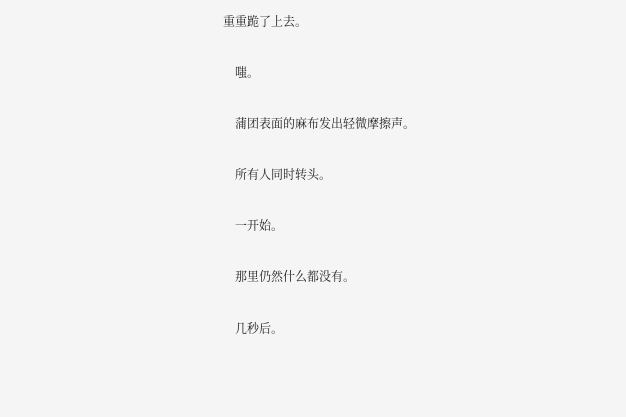重重跪了上去。

    嗤。

    蒲团表面的麻布发出轻微摩擦声。

    所有人同时转头。

    一开始。

    那里仍然什么都没有。

    几秒后。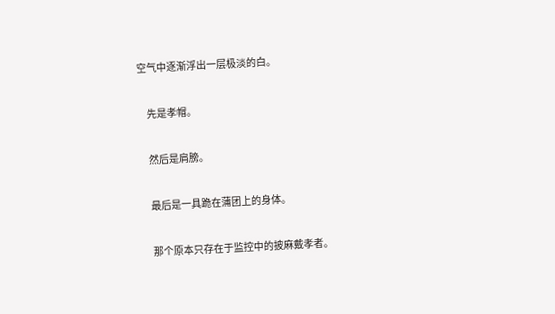空气中逐渐浮出一层极淡的白。

    先是孝帽。

    然后是肩膀。

    最后是一具跪在蒲团上的身体。

    那个原本只存在于监控中的披麻戴孝者。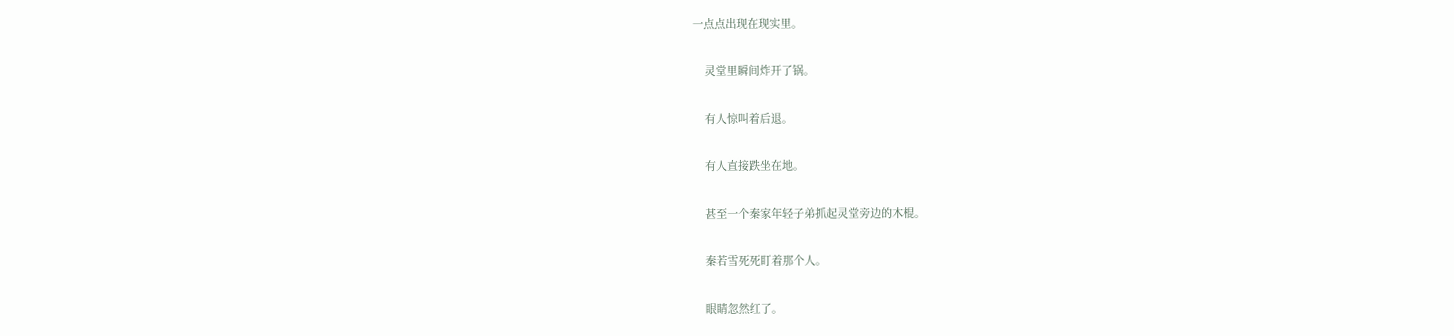一点点出现在现实里。

    灵堂里瞬间炸开了锅。

    有人惊叫着后退。

    有人直接跌坐在地。

    甚至一个秦家年轻子弟抓起灵堂旁边的木棍。

    秦若雪死死盯着那个人。

    眼睛忽然红了。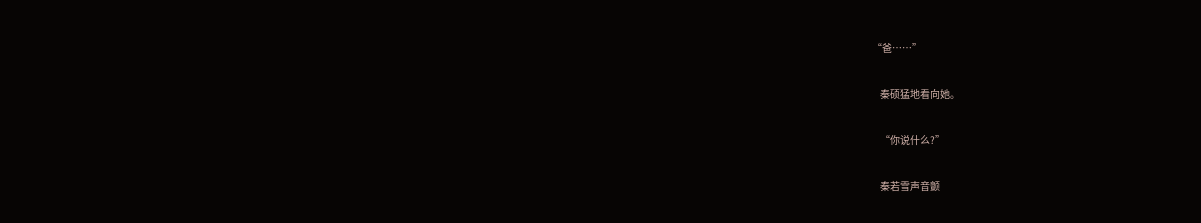“爸……”

    秦硕猛地看向她。

    “你说什么?”

    秦若雪声音颤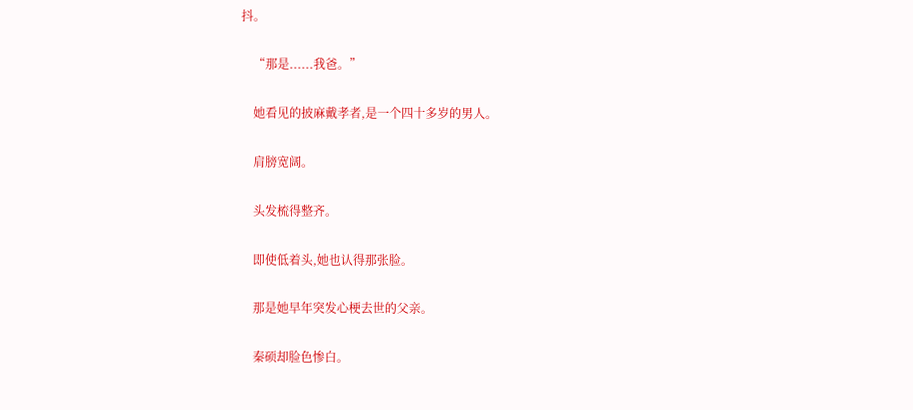抖。

    “那是......我爸。”

    她看见的披麻戴孝者,是一个四十多岁的男人。

    肩膀宽阔。

    头发梳得整齐。

    即使低着头,她也认得那张脸。

    那是她早年突发心梗去世的父亲。

    秦硕却脸色惨白。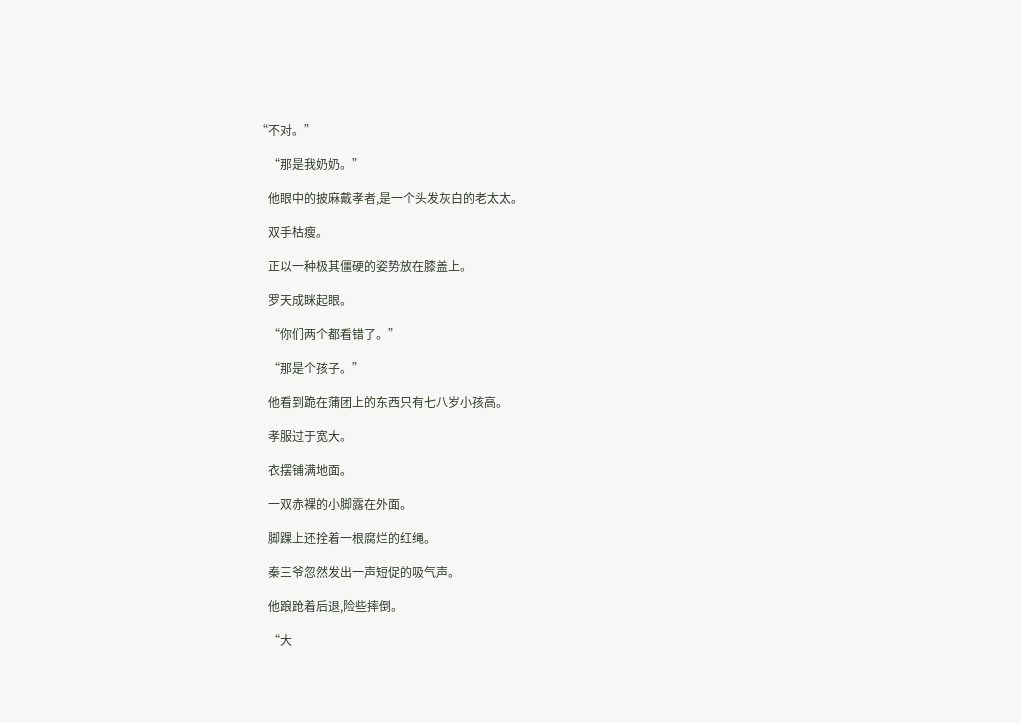“不对。”

    “那是我奶奶。”

    他眼中的披麻戴孝者,是一个头发灰白的老太太。

    双手枯瘦。

    正以一种极其僵硬的姿势放在膝盖上。

    罗天成眯起眼。

    “你们两个都看错了。”

    “那是个孩子。”

    他看到跪在蒲团上的东西只有七八岁小孩高。

    孝服过于宽大。

    衣摆铺满地面。

    一双赤裸的小脚露在外面。

    脚踝上还拴着一根腐烂的红绳。

    秦三爷忽然发出一声短促的吸气声。

    他踉跄着后退,险些摔倒。

    “大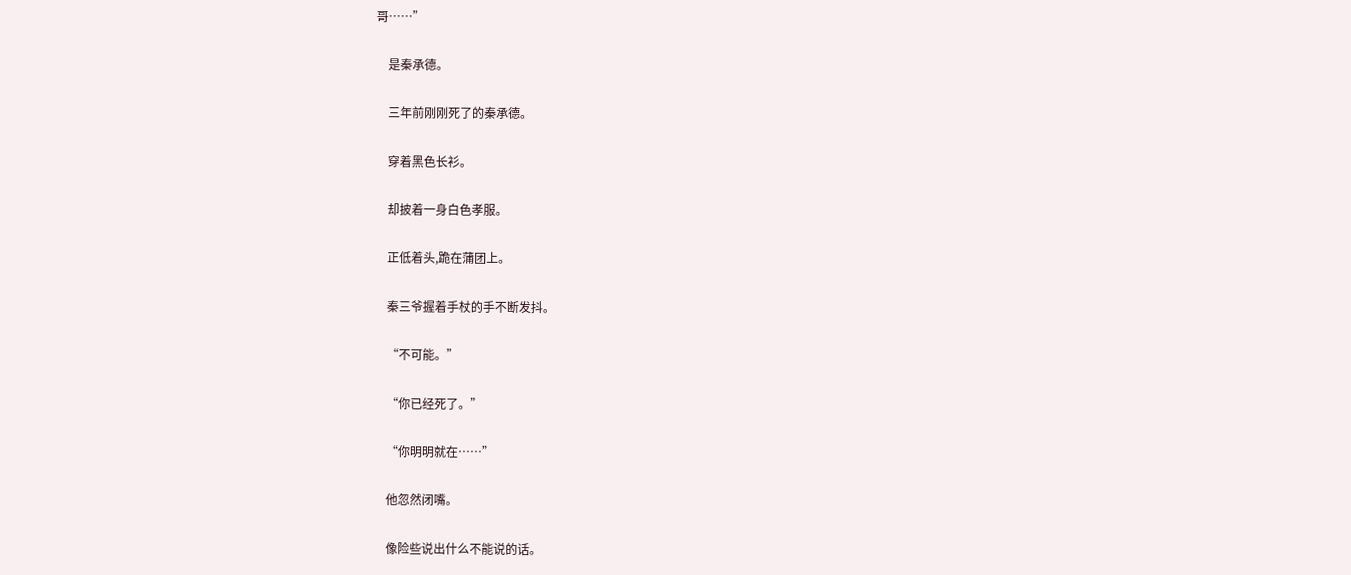哥……”

    是秦承德。

    三年前刚刚死了的秦承德。

    穿着黑色长衫。

    却披着一身白色孝服。

    正低着头,跪在蒲团上。

    秦三爷握着手杖的手不断发抖。

    “不可能。”

    “你已经死了。”

    “你明明就在……”

    他忽然闭嘴。

    像险些说出什么不能说的话。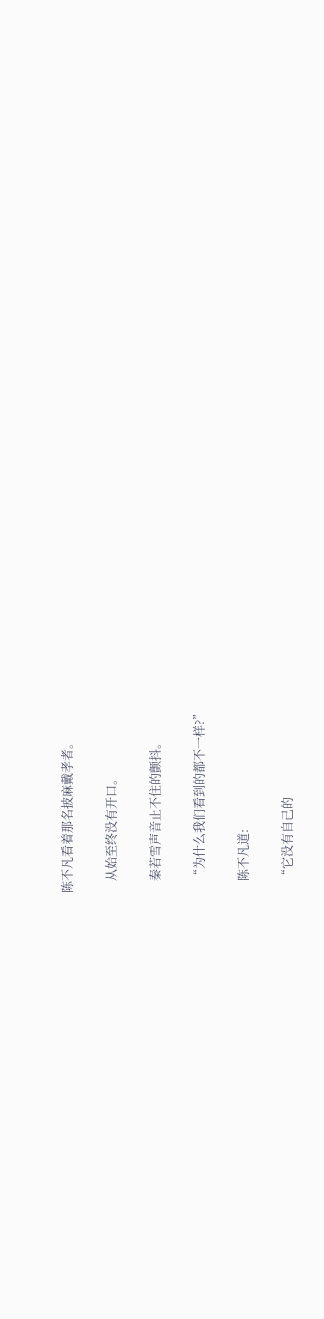陈不凡看着那名披麻戴孝者。

    从始至终没有开口。

    秦若雪声音止不住的颤抖。

    “为什么我们看到的都不一样?”

    陈不凡道:

    “它没有自己的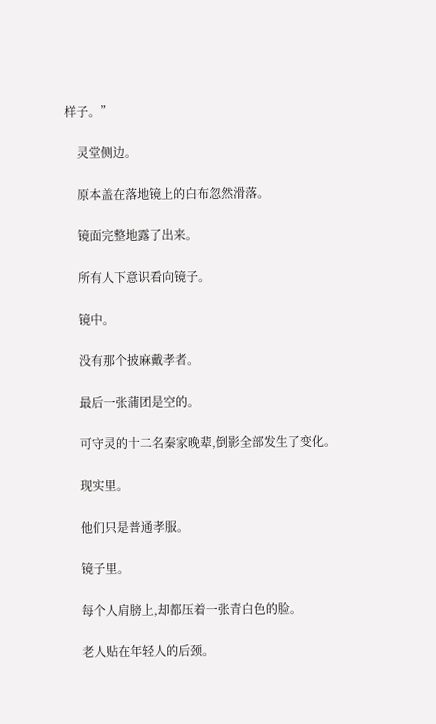样子。”

    灵堂侧边。

    原本盖在落地镜上的白布忽然滑落。

    镜面完整地露了出来。

    所有人下意识看向镜子。

    镜中。

    没有那个披麻戴孝者。

    最后一张蒲团是空的。

    可守灵的十二名秦家晚辈,倒影全部发生了变化。

    现实里。

    他们只是普通孝服。

    镜子里。

    每个人肩膀上,却都压着一张青白色的脸。

    老人贴在年轻人的后颈。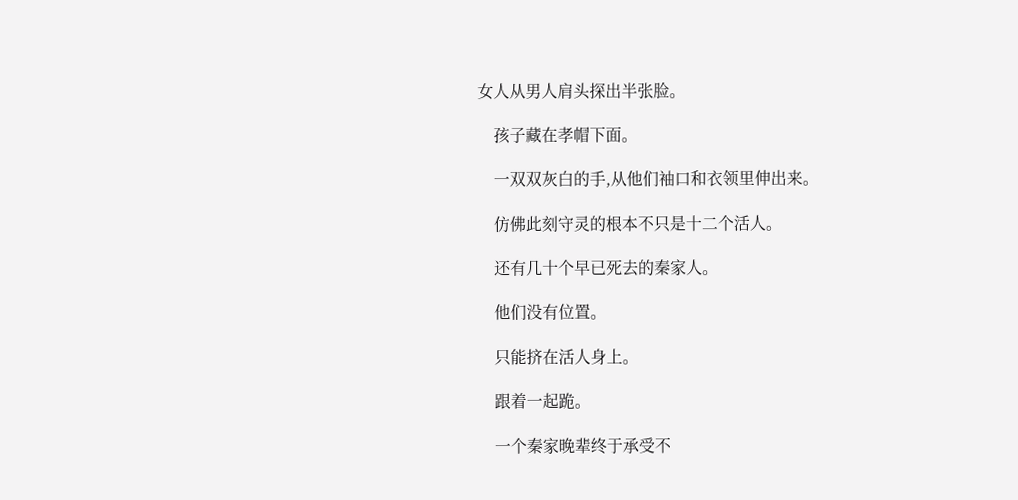女人从男人肩头探出半张脸。

    孩子藏在孝帽下面。

    一双双灰白的手,从他们袖口和衣领里伸出来。

    仿佛此刻守灵的根本不只是十二个活人。

    还有几十个早已死去的秦家人。

    他们没有位置。

    只能挤在活人身上。

    跟着一起跪。

    一个秦家晚辈终于承受不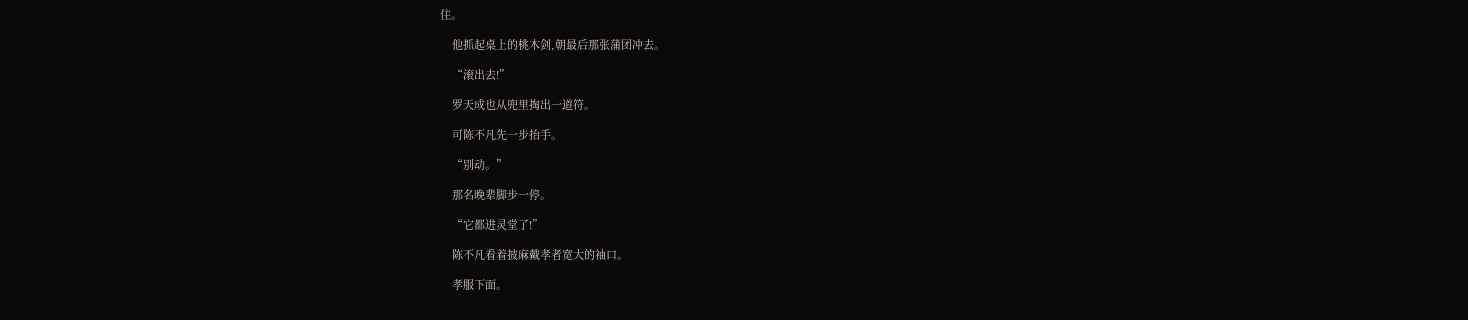住。

    他抓起桌上的桃木剑,朝最后那张蒲团冲去。

    “滚出去!”

    罗天成也从兜里掏出一道符。

    可陈不凡先一步抬手。

    “别动。”

    那名晚辈脚步一停。

    “它都进灵堂了!”

    陈不凡看着披麻戴孝者宽大的袖口。

    孝服下面。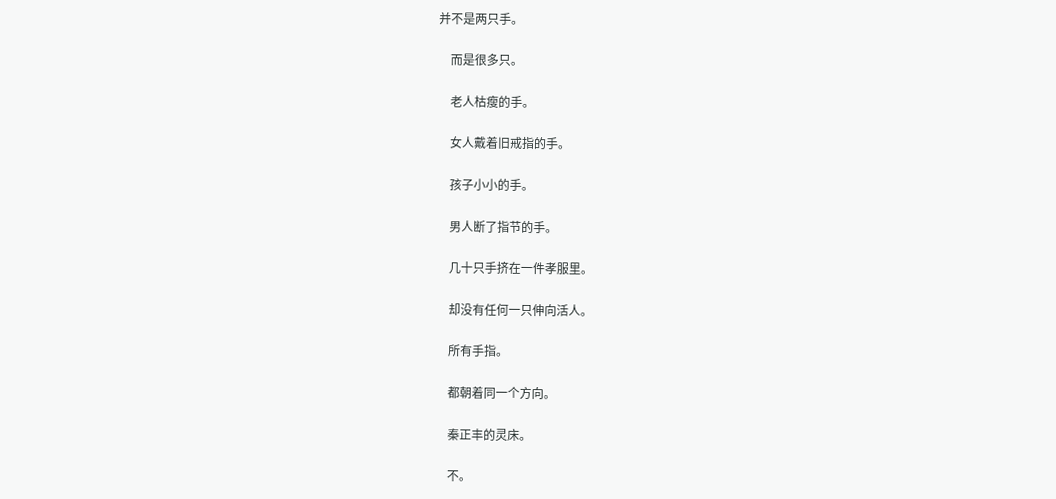并不是两只手。

    而是很多只。

    老人枯瘦的手。

    女人戴着旧戒指的手。

    孩子小小的手。

    男人断了指节的手。

    几十只手挤在一件孝服里。

    却没有任何一只伸向活人。

    所有手指。

    都朝着同一个方向。

    秦正丰的灵床。

    不。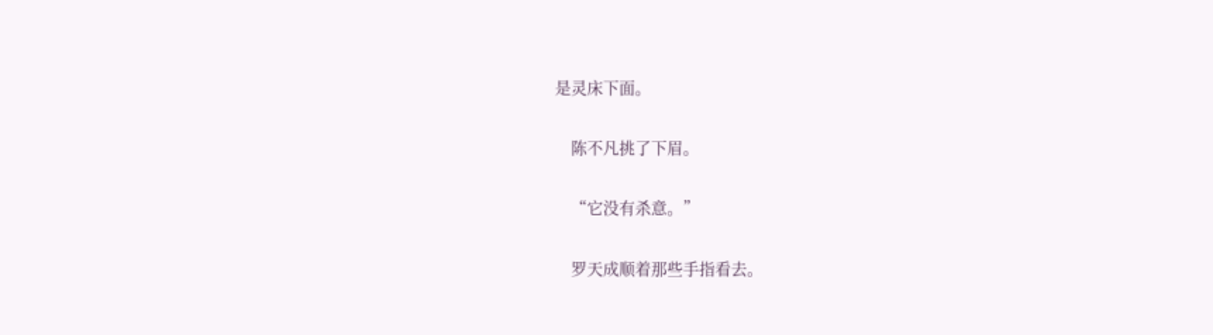是灵床下面。

    陈不凡挑了下眉。

    “它没有杀意。”

    罗天成顺着那些手指看去。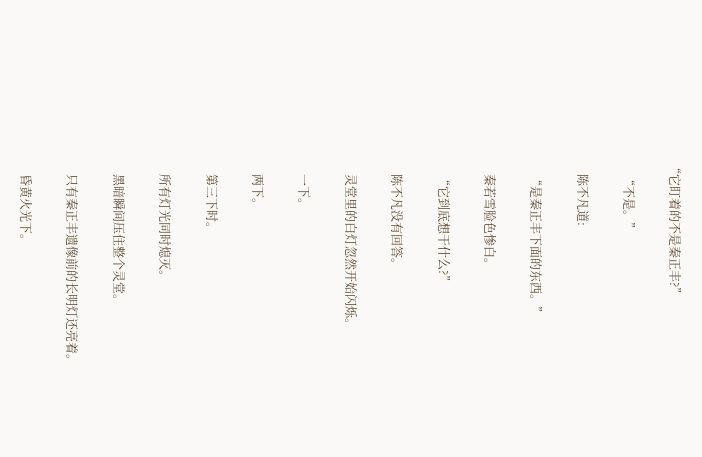“它盯着的不是秦正丰?”

    “不是。”

    陈不凡道:

    “是秦正丰下面的东西。”

    秦若雪脸色惨白。

    “它到底想干什么?”

    陈不凡没有回答。

    灵堂里的白灯忽然开始闪烁。

    一下。

    两下。

    第三下时。

    所有灯光同时熄灭。

    黑暗瞬间压住整个灵堂。

    只有秦正丰遗像前的长明灯还亮着。

    昏黄火光下。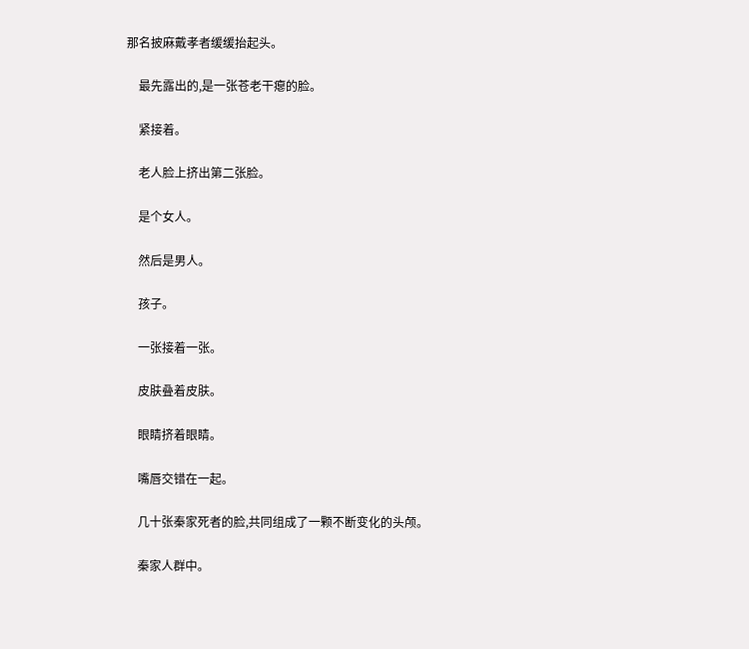那名披麻戴孝者缓缓抬起头。

    最先露出的,是一张苍老干瘪的脸。

    紧接着。

    老人脸上挤出第二张脸。

    是个女人。

    然后是男人。

    孩子。

    一张接着一张。

    皮肤叠着皮肤。

    眼睛挤着眼睛。

    嘴唇交错在一起。

    几十张秦家死者的脸,共同组成了一颗不断变化的头颅。

    秦家人群中。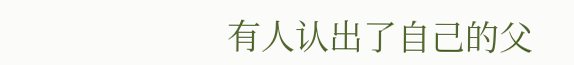有人认出了自己的父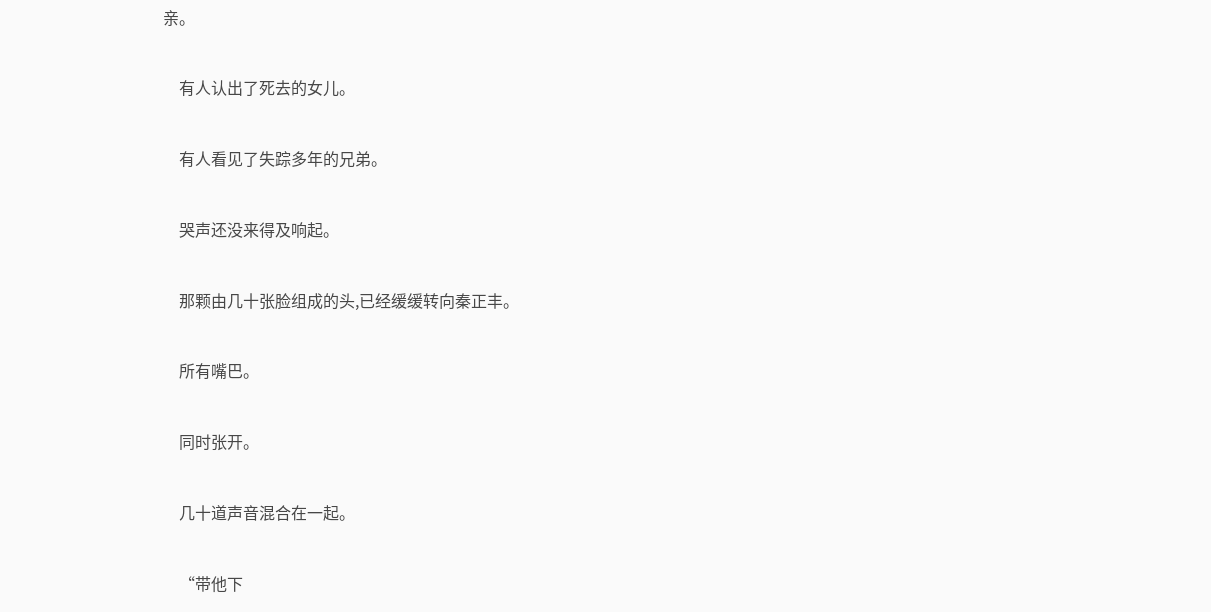亲。

    有人认出了死去的女儿。

    有人看见了失踪多年的兄弟。

    哭声还没来得及响起。

    那颗由几十张脸组成的头,已经缓缓转向秦正丰。

    所有嘴巴。

    同时张开。

    几十道声音混合在一起。

    “带他下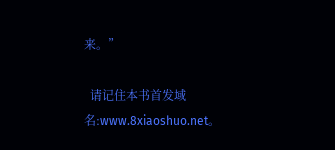来。”

  请记住本书首发域名:www.8xiaoshuo.net。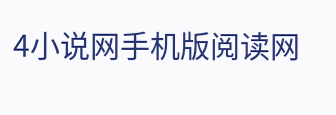4小说网手机版阅读网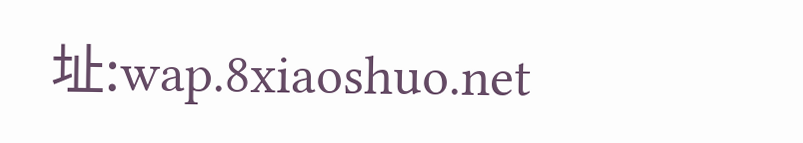址:wap.8xiaoshuo.net